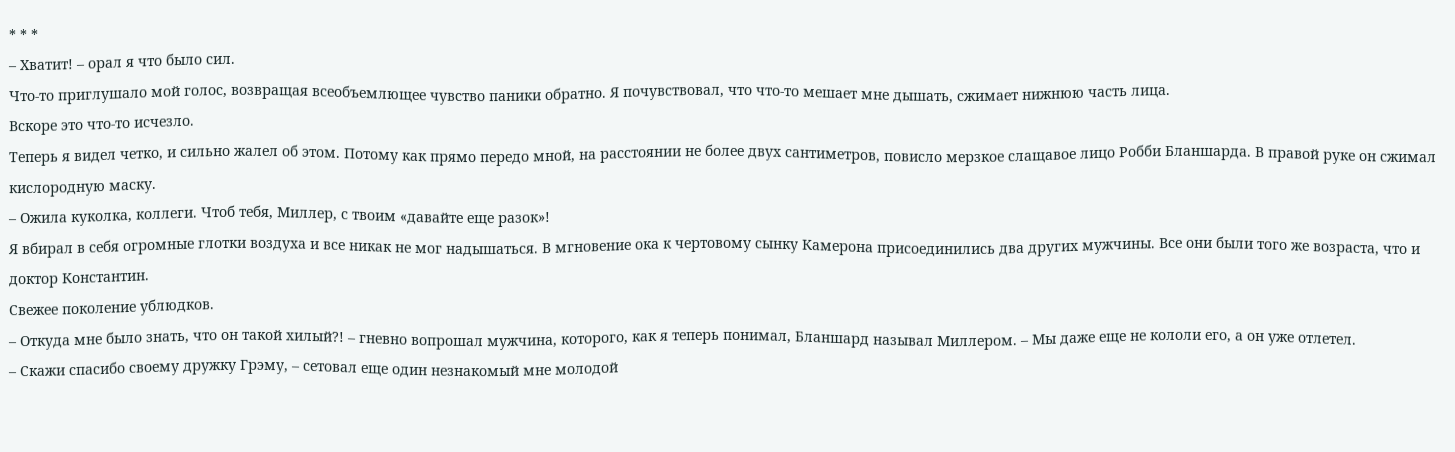* * *
– Хватит! – орал я что было сил.
Что-то приглушало мой голос, возвращая всеобъемлющее чувство паники обратно. Я почувствовал, что что-то мешает мне дышать, сжимает нижнюю часть лица.
Вскоре это что-то исчезло.
Теперь я видел четко, и сильно жалел об этом. Потому как прямо передо мной, на расстоянии не более двух сантиметров, повисло мерзкое слащавое лицо Робби Бланшарда. В правой руке он сжимал кислородную маску.
– Ожила куколка, коллеги. Чтоб тебя, Миллер, с твоим «давайте еще разок»!
Я вбирал в себя огромные глотки воздуха и все никак не мог надышаться. В мгновение ока к чертовому сынку Камерона присоединились два других мужчины. Все они были того же возраста, что и доктор Константин.
Свежее поколение ублюдков.
– Откуда мне было знать, что он такой хилый?! – гневно вопрошал мужчина, которого, как я теперь понимал, Бланшард называл Миллером. – Мы даже еще не кололи его, а он уже отлетел.
– Скажи спасибо своему дружку Грэму, – сетовал еще один незнакомый мне молодой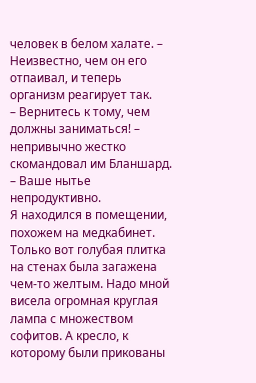человек в белом халате. – Неизвестно, чем он его отпаивал, и теперь организм реагирует так.
– Вернитесь к тому, чем должны заниматься! – непривычно жестко скомандовал им Бланшард. – Ваше нытье непродуктивно.
Я находился в помещении, похожем на медкабинет. Только вот голубая плитка на стенах была загажена чем-то желтым. Надо мной висела огромная круглая лампа с множеством софитов. А кресло, к которому были прикованы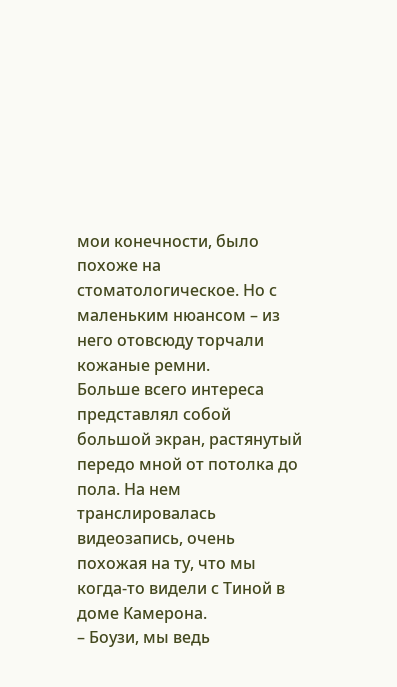мои конечности, было похоже на стоматологическое. Но с маленьким нюансом – из него отовсюду торчали кожаные ремни.
Больше всего интереса представлял собой большой экран, растянутый передо мной от потолка до пола. На нем транслировалась видеозапись, очень похожая на ту, что мы когда-то видели с Тиной в доме Камерона.
– Боузи, мы ведь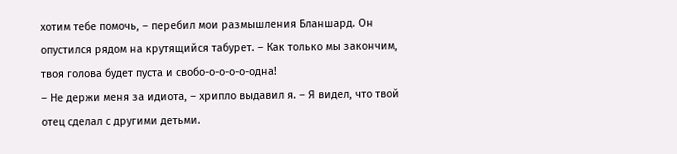хотим тебе помочь, – перебил мои размышления Бланшард. Он опустился рядом на крутящийся табурет. – Как только мы закончим, твоя голова будет пуста и свобо-о-о-о-о-одна!
– Не держи меня за идиота, – хрипло выдавил я. – Я видел, что твой отец сделал с другими детьми.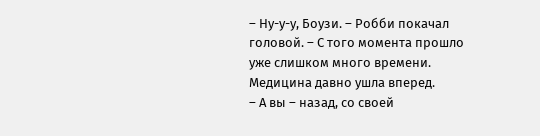– Ну-у-у, Боузи. – Робби покачал головой. – С того момента прошло уже слишком много времени. Медицина давно ушла вперед.
– А вы – назад, со своей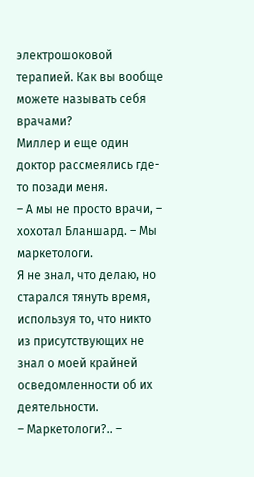электрошоковой терапией. Как вы вообще можете называть себя врачами?
Миллер и еще один доктор рассмеялись где-то позади меня.
– А мы не просто врачи, – хохотал Бланшард. – Мы маркетологи.
Я не знал, что делаю, но старался тянуть время, используя то, что никто из присутствующих не знал о моей крайней осведомленности об их деятельности.
– Маркетологи?.. –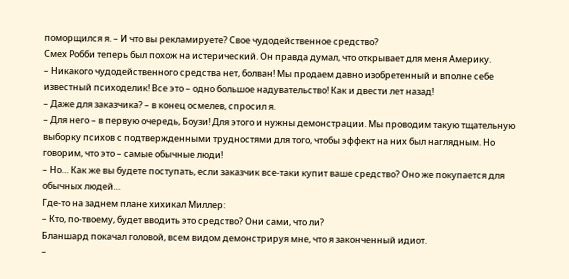поморщился я. – И что вы рекламируете? Свое чудодейственное средство?
Смех Робби теперь был похож на истерический. Он правда думал, что открывает для меня Америку.
– Никакого чудодейственного средства нет, болван! Мы продаем давно изобретенный и вполне себе известный психоделик! Все это – одно большое надувательство! Как и двести лет назад!
– Даже для заказчика? – в конец осмелев, спросил я.
– Для него – в первую очередь, Боузи! Для этого и нужны демонстрации. Мы проводим такую тщательную выборку психов с подтвержденными трудностями для того, чтобы эффект на них был наглядным. Но говорим, что это – самые обычные люди!
– Но… Как же вы будете поступать, если заказчик все-таки купит ваше средство? Оно же покупается для обычных людей…
Где-то на заднем плане хихикал Миллер:
– Кто, по-твоему, будет вводить это средство? Они сами, что ли?
Бланшард покачал головой, всем видом демонстрируя мне, что я законченный идиот.
–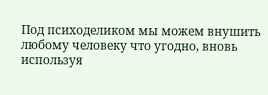Под психоделиком мы можем внушить любому человеку что угодно, вновь используя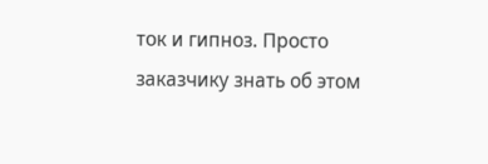ток и гипноз. Просто заказчику знать об этом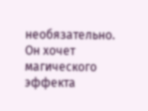необязательно. Он хочет магического эффекта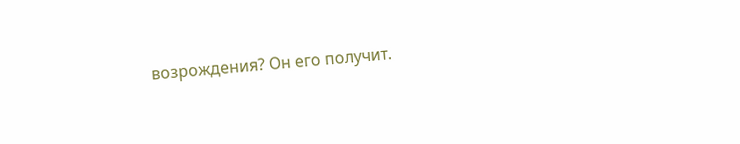возрождения? Он его получит.